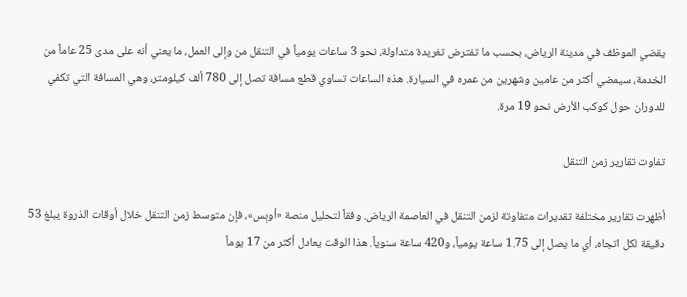يقضي الموظف في مدينة الرياض، بحسب ما تفترض تغريدة متداولة، نحو 3 ساعات يومياً في التنقل من وإلى العمل، ما يعني أنه على مدى 25 عاماً من الخدمة، سيمضي أكثر من عامين وشهرين من عمره في السيارة. هذه الساعات تساوي قطع مسافة تصل إلى 780 ألف كيلومتر، وهي المسافة التي تكفي للدوران حول كوكب الأرض نحو 19 مرة.

تفاوت تقارير زمن التنقل

أظهرت تقارير مختلفة تقديرات متفاوتة لزمن التنقل في العاصمة الرياض. وفقاً لتحليل منصة «أوبِس»، فإن متوسط زمن التنقل خلال أوقات الذروة يبلغ 53 دقيقة لكل اتجاه، أي ما يصل إلى 1.75 ساعة يومياً، و420 ساعة سنوياً. هذا الوقت يعادل أكثر من 17 يوماً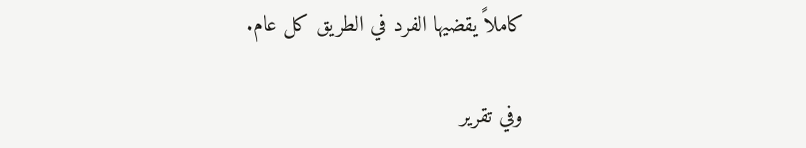كاملاً يقضيها الفرد في الطريق كل عام.

وفي تقرير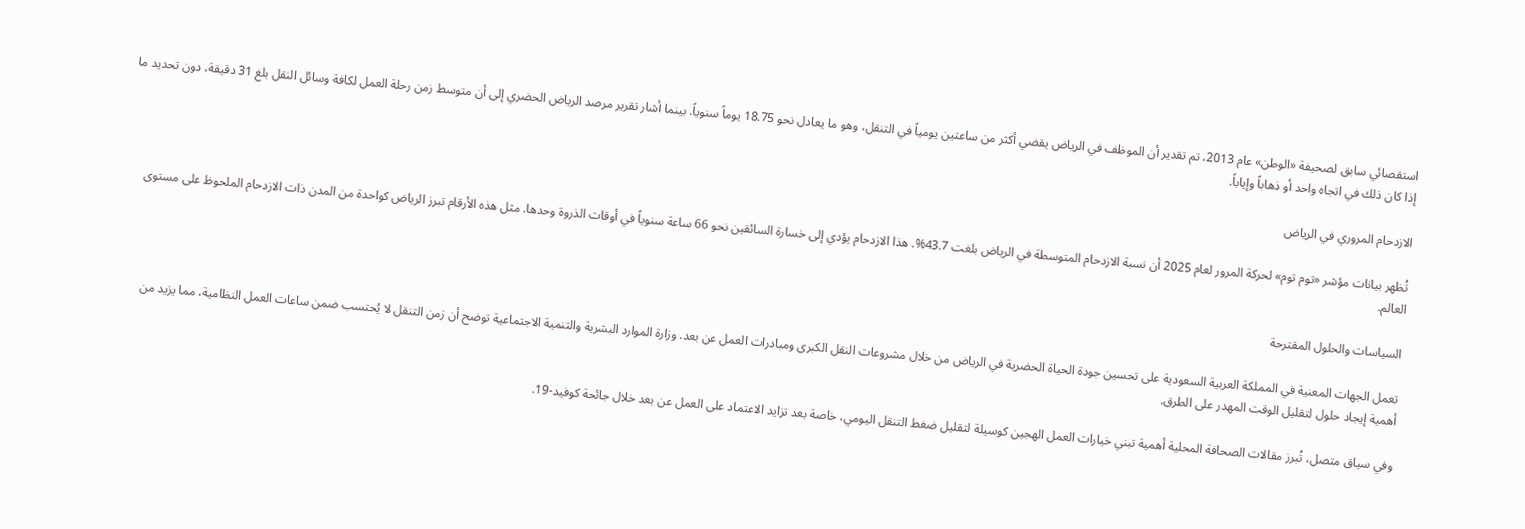استقصائي سابق لصحيفة «الوطن» عام 2013، تم تقدير أن الموظف في الرياض يقضي أكثر من ساعتين يومياً في التنقل، وهو ما يعادل نحو 18.75 يوماً سنوياً. بينما أشار تقرير مرصد الرياض الحضري إلى أن متوسط زمن رحلة العمل لكافة وسائل النقل بلغ 31 دقيقة، دون تحديد ما إذا كان ذلك في اتجاه واحد أو ذهاباً وإياباً.

الازدحام المروري في الرياض

تُظهر بيانات مؤشر «توم توم» لحركة المرور لعام 2025 أن نسبة الازدحام المتوسطة في الرياض بلغت 43.7%. هذا الازدحام يؤدي إلى خسارة السائقين نحو 66 ساعة سنوياً في أوقات الذروة وحدها. مثل هذه الأرقام تبرز الرياض كواحدة من المدن ذات الازدحام الملحوظ على مستوى العالم.

السياسات والحلول المقترحة

تعمل الجهات المعنية في المملكة العربية السعودية على تحسين جودة الحياة الحضرية في الرياض من خلال مشروعات النقل الكبرى ومبادرات العمل عن بعد. وزارة الموارد البشرية والتنمية الاجتماعية توضح أن زمن التنقل لا يُحتسب ضمن ساعات العمل النظامية، مما يزيد من أهمية إيجاد حلول لتقليل الوقت المهدر على الطرق.

وفي سياق متصل، تُبرز مقالات الصحافة المحلية أهمية تبني خيارات العمل الهجين كوسيلة لتقليل ضغط التنقل اليومي، خاصة بعد تزايد الاعتماد على العمل عن بعد خلال جائحة كوفيد-19.